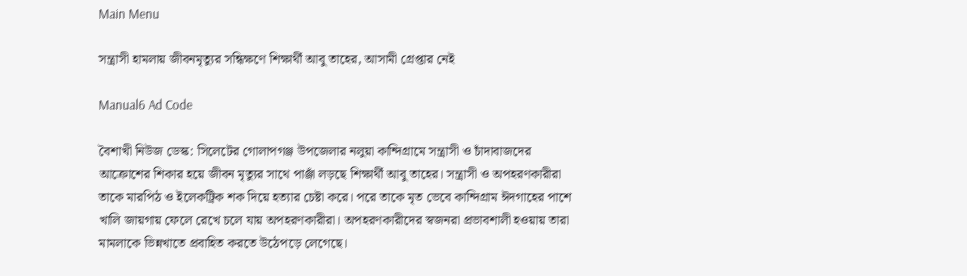Main Menu

সন্ত্রাসী হামলায় জীবনমৃত্যুর সন্ধিক্ষণে শিক্ষার্থী আবু তাহের, আসামী গ্রেপ্তার নেই

Manual6 Ad Code

বৈশাখী নিউজ ডেস্ক: সিলেটের গোলাপগঞ্জ উপজেলার নলুয়া কান্দিগ্রামে সন্ত্রাসী ও চাঁদাবাজদের আক্রোশের শিকার হয়ে জীবন মৃত্যুর সাথে পাঞ্জাঁ লড়ছে শিক্ষার্থী আবু তাহের। সন্ত্রাসী ও অপহরণকারীরা তাকে মারপিঠ ও ইলেকট্রিক শক দিয়ে হত্যার চেষ্টা করে। পরে তাকে মৃত ভেবে কান্দিগ্রাম ঈদগাহের পাশে খালি জায়গায় ফেলে রেখে চলে যায় অপহরণকারীরা। অপহরণকারীদের স্বজনরা প্রভাবশালী হওয়ায় তারা মামলাকে ভিন্নখাতে প্রবাহিত করতে উঠেপড়ে লেগেছে।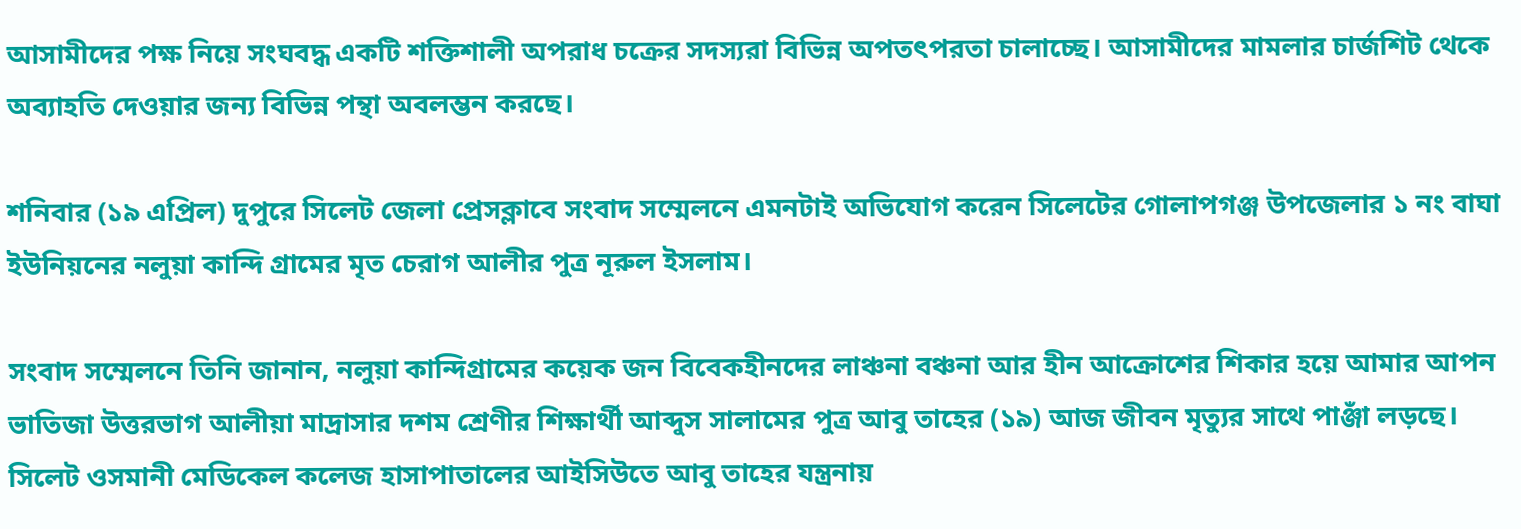আসামীদের পক্ষ নিয়ে সংঘবদ্ধ একটি শক্তিশালী অপরাধ চক্রের সদস্যরা বিভিন্ন অপতৎপরতা চালাচ্ছে। আসামীদের মামলার চার্জশিট থেকে অব্যাহতি দেওয়ার জন্য বিভিন্ন পন্থা অবলম্ভন করছে।

শনিবার (১৯ এপ্রিল) দুপুরে সিলেট জেলা প্রেসক্লাবে সংবাদ সম্মেলনে এমনটাই অভিযোগ করেন সিলেটের গোলাপগঞ্জ উপজেলার ১ নং বাঘা ইউনিয়নের নলুয়া কান্দি গ্রামের মৃত চেরাগ আলীর পুত্র নূরুল ইসলাম।

সংবাদ সম্মেলনে তিনি জানান, নলুয়া কান্দিগ্রামের কয়েক জন বিবেকহীনদের লাঞ্চনা বঞ্চনা আর হীন আক্রোশের শিকার হয়ে আমার আপন ভাতিজা উত্তরভাগ আলীয়া মাদ্রাসার দশম শ্রেণীর শিক্ষার্থী আব্দুস সালামের পুত্র আবু তাহের (১৯) আজ জীবন মৃত্যুর সাথে পাঞ্জাঁ লড়ছে। সিলেট ওসমানী মেডিকেল কলেজ হাসাপাতালের আইসিউতে আবু তাহের যন্ত্রনায়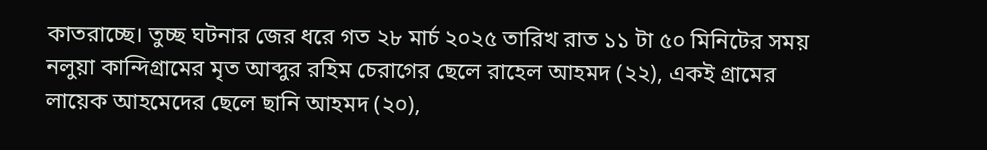কাতরাচ্ছে। তুচ্ছ ঘটনার জের ধরে গত ২৮ মার্চ ২০২৫ তারিখ রাত ১১ টা ৫০ মিনিটের সময় নলুয়া কান্দিগ্রামের মৃত আব্দুর রহিম চেরাগের ছেলে রাহেল আহমদ (২২), একই গ্রামের লায়েক আহমেদের ছেলে ছানি আহমদ (২০),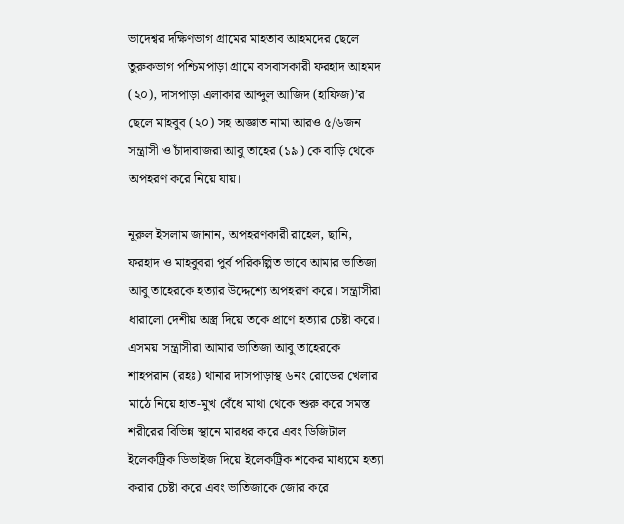ভাদেশ্বর দক্ষিণভাগ গ্রামের মাহতাব আহমদের ছেলে তুরুকভাগ পশ্চিমপাড়া গ্রামে বসবাসকারী ফরহাদ আহমদ (২০), দাসপাড়া এলাকার আব্দুল আজিদ (হাফিজ)’র ছেলে মাহবুব (২০) সহ অজ্ঞাত নামা আরও ৫/৬জন সন্ত্রাসী ও চাঁদাবাজরা আবু তাহের (১৯) কে বাড়ি থেকে অপহরণ করে নিয়ে যায়।

নূরুল ইসলাম জানান, অপহরণকারী রাহেল, ছানি, ফরহাদ ও মাহবুবরা পুর্ব পরিকল্পিত ভাবে আমার ভাতিজা আবু তাহেরকে হত্যার উদ্দেশ্যে অপহরণ করে। সন্ত্রাসীরা ধারালো দেশীয় অস্ত্র দিয়ে তকে প্রাণে হত্যার চেষ্টা করে। এসময় সন্ত্রাসীরা আমার ভাতিজা আবু তাহেরকে শাহপরান (রহঃ) থানার দাসপাড়াস্থ ৬নং রোডের খেলার মাঠে নিয়ে হাত-মুখ বেঁধে মাথা থেকে শুরু করে সমস্ত শরীরের বিভিন্ন স্থানে মারধর করে এবং ডিজিটাল ইলেকট্রিক ডিভাইজ দিয়ে ইলেকট্রিক শকের মাধ্যমে হত্যা করার চেষ্টা করে এবং ভাতিজাকে জোর করে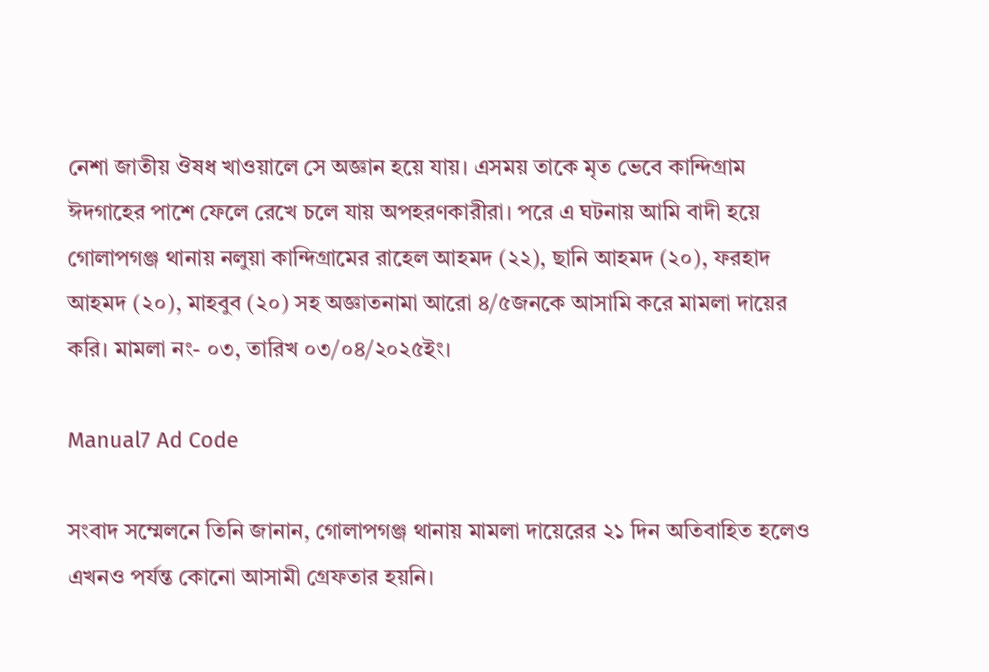নেশা জাতীয় ঔষধ খাওয়ালে সে অজ্ঞান হয়ে যায়। এসময় তাকে মৃত ভেবে কান্দিগ্রাম ঈদগাহের পাশে ফেলে রেখে চলে যায় অপহরণকারীরা। পরে এ ঘটনায় আমি বাদী হয়ে গোলাপগঞ্জ থানায় নলুয়া কান্দিগ্রামের রাহেল আহমদ (২২), ছানি আহমদ (২০), ফরহাদ আহমদ (২০), মাহবুব (২০) সহ অজ্ঞাতনামা আরো ৪/৫জনকে আসামি করে মামলা দায়ের করি। মামলা নং- ০৩, তারিখ ০৩/০৪/২০২৫ইং।

Manual7 Ad Code

সংবাদ সম্মেলনে তিনি জানান, গোলাপগঞ্জ থানায় মামলা দায়েরের ২১ দিন অতিবাহিত হলেও এখনও পর্যন্ত কোনো আসামী গ্রেফতার হয়নি।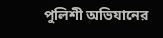পুলিশী অভিযানের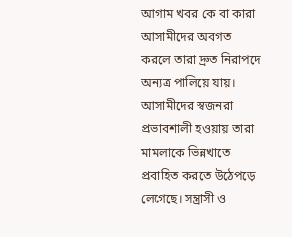আগাম খবর কে বা কারা আসামীদের অবগত করলে তারা দ্রুত নিরাপদে অন্যত্র পালিয়ে যায়। আসামীদের স্বজনরা প্রভাবশালী হওয়ায় তারা মামলাকে ভিন্নখাতে প্রবাহিত করতে উঠেপড়ে লেগেছে। সন্ত্রাসী ও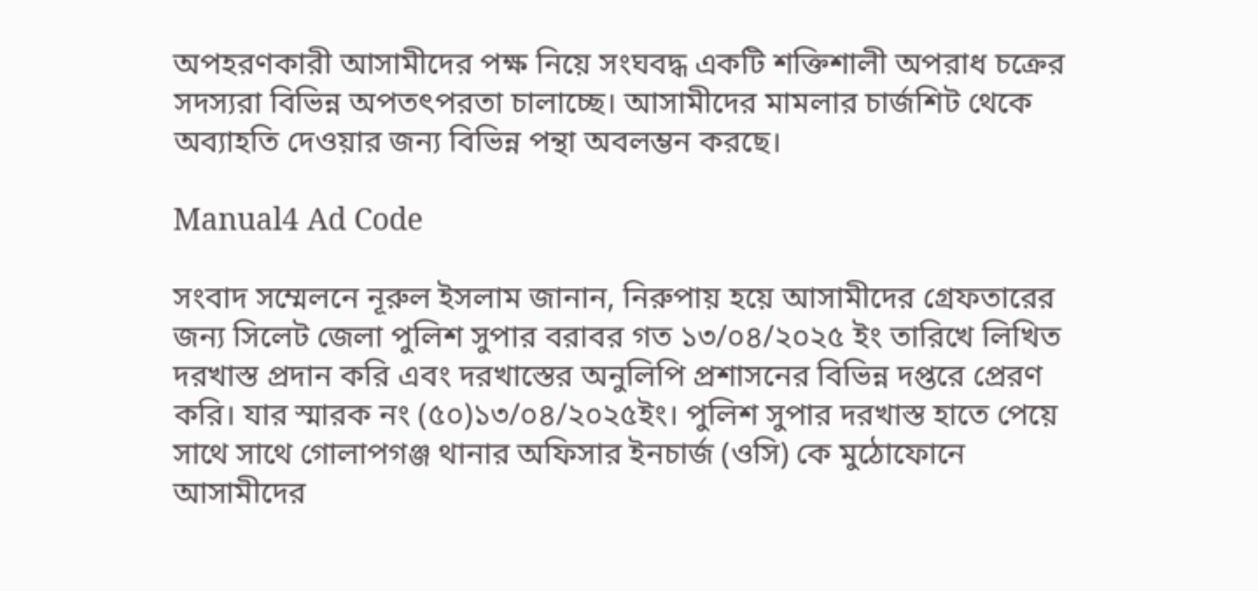অপহরণকারী আসামীদের পক্ষ নিয়ে সংঘবদ্ধ একটি শক্তিশালী অপরাধ চক্রের সদস্যরা বিভিন্ন অপতৎপরতা চালাচ্ছে। আসামীদের মামলার চার্জশিট থেকে অব্যাহতি দেওয়ার জন্য বিভিন্ন পন্থা অবলম্ভন করছে।

Manual4 Ad Code

সংবাদ সম্মেলনে নূরুল ইসলাম জানান, নিরুপায় হয়ে আসামীদের গ্রেফতারের জন্য সিলেট জেলা পুলিশ সুপার বরাবর গত ১৩/০৪/২০২৫ ইং তারিখে লিখিত দরখাস্ত প্রদান করি এবং দরখাস্তের অনুলিপি প্রশাসনের বিভিন্ন দপ্তরে প্রেরণ করি। যার স্মারক নং (৫০)১৩/০৪/২০২৫ইং। পুলিশ সুপার দরখাস্ত হাতে পেয়ে সাথে সাথে গোলাপগঞ্জ থানার অফিসার ইনচার্জ (ওসি) কে মুঠোফোনে আসামীদের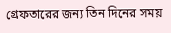গ্রেফতারের জন্য তিন দিনের সময়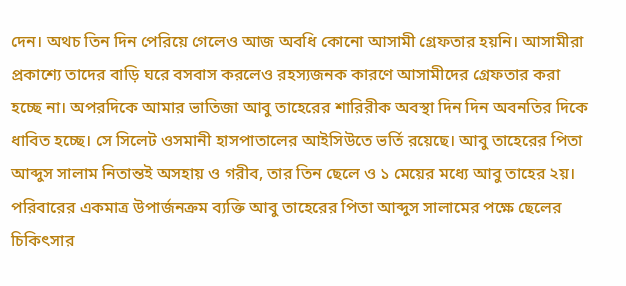দেন। অথচ তিন দিন পেরিয়ে গেলেও আজ অবধি কোনো আসামী গ্রেফতার হয়নি। আসামীরা প্রকাশ্যে তাদের বাড়ি ঘরে বসবাস করলেও রহস্যজনক কারণে আসামীদের গ্রেফতার করা হচ্ছে না। অপরদিকে আমার ভাতিজা আবু তাহেরের শারিরীক অবস্থা দিন দিন অবনতির দিকে ধাবিত হচ্ছে। সে সিলেট ওসমানী হাসপাতালের আইসিউতে ভর্তি রয়েছে। আবু তাহেরের পিতা আব্দুস সালাম নিতান্তই অসহায় ও গরীব, তার তিন ছেলে ও ১ মেয়ের মধ্যে আবু তাহের ২য়। পরিবারের একমাত্র উপার্জনক্রম ব্যক্তি আবু তাহেরের পিতা আব্দুস সালামের পক্ষে ছেলের চিকিৎসার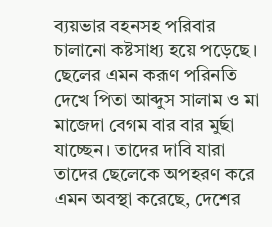ব্যয়ভার বহনসহ পরিবার চালানো কষ্টসাধ্য হয়ে পড়েছে। ছেলের এমন করূণ পরিনতি দেখে পিতা আব্দুস সালাম ও মা মাজেদা বেগম বার বার মুর্ছা যাচ্ছেন। তাদের দাবি যারা তাদের ছেলেকে অপহরণ করে এমন অবস্থা করেছে, দেশের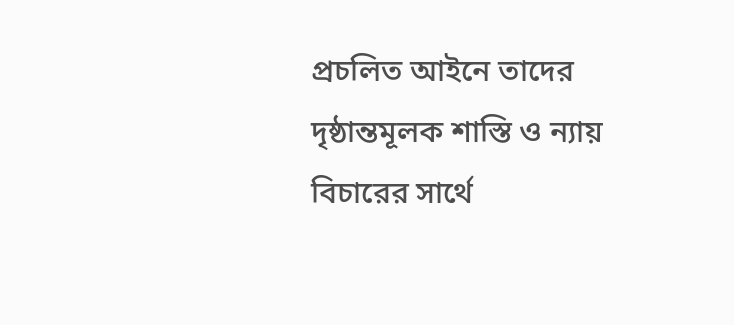প্রচলিত আইনে তাদের দৃষ্ঠান্তমূলক শাস্তি ও ন্যায় বিচারের সার্থে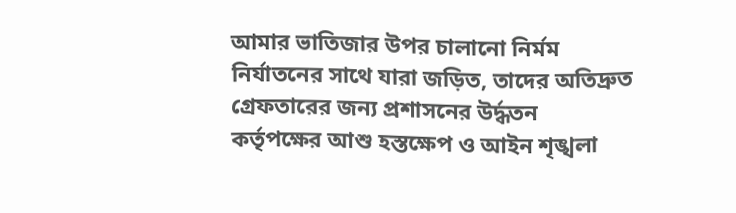আমার ভাতিজার উপর চালানো নির্মম নির্যাতনের সাথে যারা জড়িত, তাদের অতিদ্রুত গ্রেফতারের জন্য প্রশাসনের উর্দ্ধতন কর্তৃপক্ষের আশু হস্তক্ষেপ ও আইন শৃঙ্খলা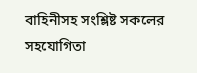বাহিনীসহ সংশ্লিষ্ট সকলের সহযোগিতা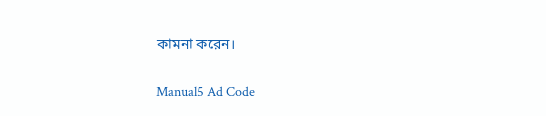কামনা করেন।

Manual5 Ad Code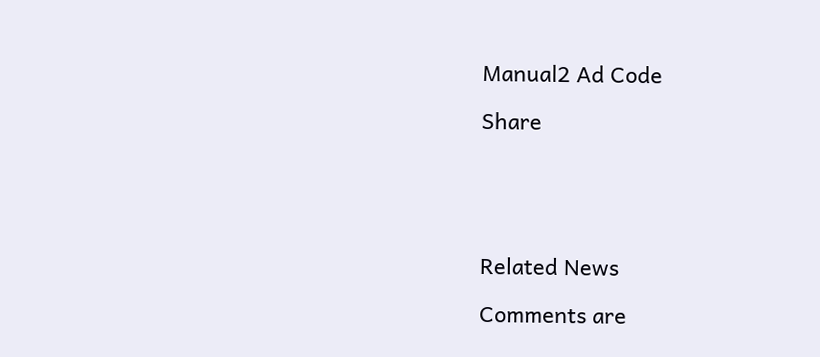Manual2 Ad Code

Share





Related News

Comments are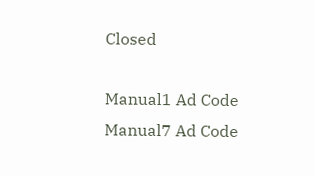Closed

Manual1 Ad Code
Manual7 Ad Code